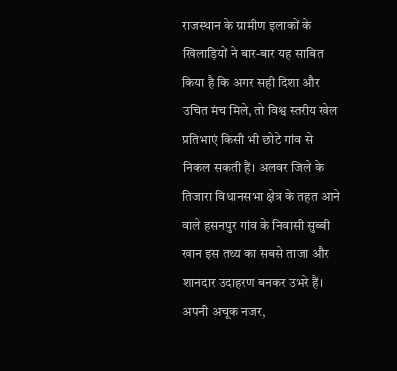राजस्थान के ग्रामीण इलाकों के खिलाड़ियों ने बार-बार यह साबित किया है कि अगर सही दिशा और उचित मंच मिले, तो विश्व स्तरीय खेल प्रतिभाएं किसी भी छोटे गांव से निकल सकती हैं। अलवर जिले के तिजारा विधानसभा क्षेत्र के तहत आने वाले हसनपुर गांव के निवासी सुब्बी खान इस तथ्य का सबसे ताजा और शानदार उदाहरण बनकर उभरे हैं। अपनी अचूक नजर,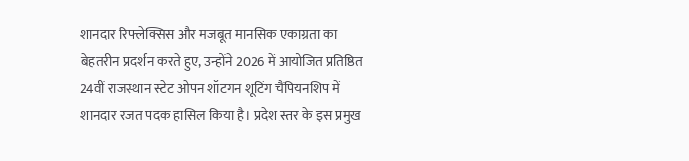शानदार रिफ्लेक्सिस और मजबूत मानसिक एकाग्रता का बेहतरीन प्रदर्शन करते हुए, उन्होंने 2026 में आयोजित प्रतिष्ठित 24वीं राजस्थान स्टेट ओपन शॉटगन शूटिंग चैंपियनशिप में शानदार रजत पदक हासिल किया है। प्रदेश स्तर के इस प्रमुख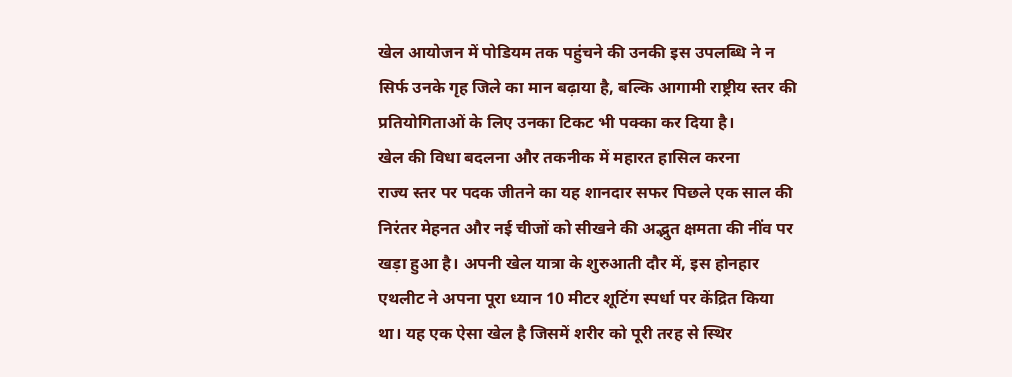खेल आयोजन में पोडियम तक पहुंचने की उनकी इस उपलब्धि ने न सिर्फ उनके गृह जिले का मान बढ़ाया है, बल्कि आगामी राष्ट्रीय स्तर की प्रतियोगिताओं के लिए उनका टिकट भी पक्का कर दिया है।
खेल की विधा बदलना और तकनीक में महारत हासिल करना
राज्य स्तर पर पदक जीतने का यह शानदार सफर पिछले एक साल की निरंतर मेहनत और नई चीजों को सीखने की अद्भुत क्षमता की नींव पर खड़ा हुआ है। अपनी खेल यात्रा के शुरुआती दौर में, इस होनहार एथलीट ने अपना पूरा ध्यान 10 मीटर शूटिंग स्पर्धा पर केंद्रित किया था। यह एक ऐसा खेल है जिसमें शरीर को पूरी तरह से स्थिर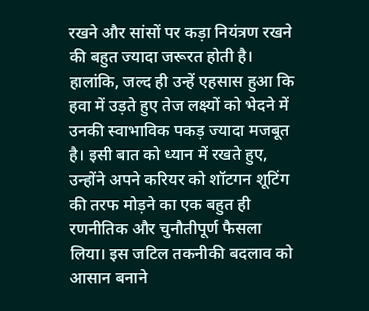रखने और सांसों पर कड़ा नियंत्रण रखने की बहुत ज्यादा जरूरत होती है। हालांकि, जल्द ही उन्हें एहसास हुआ कि हवा में उड़ते हुए तेज लक्ष्यों को भेदने में उनकी स्वाभाविक पकड़ ज्यादा मजबूत है। इसी बात को ध्यान में रखते हुए, उन्होंने अपने करियर को शॉटगन शूटिंग की तरफ मोड़ने का एक बहुत ही रणनीतिक और चुनौतीपूर्ण फैसला लिया। इस जटिल तकनीकी बदलाव को आसान बनाने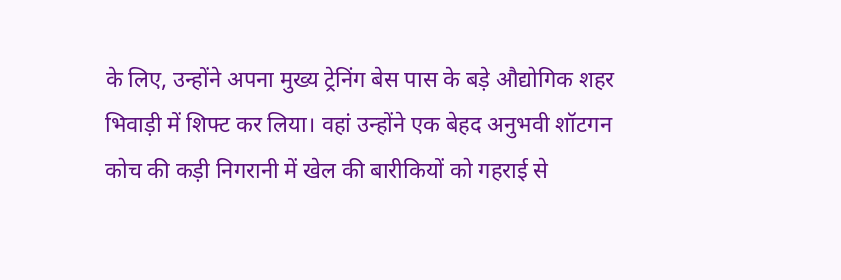के लिए, उन्होंने अपना मुख्य ट्रेनिंग बेस पास के बड़े औद्योगिक शहर भिवाड़ी में शिफ्ट कर लिया। वहां उन्होंने एक बेहद अनुभवी शॉटगन कोच की कड़ी निगरानी में खेल की बारीकियों को गहराई से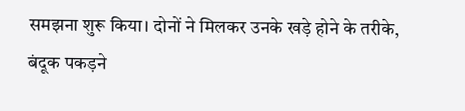समझना शुरू किया। दोनों ने मिलकर उनके खड़े होने के तरीके, बंदूक पकड़ने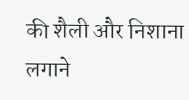की शैली और निशाना लगाने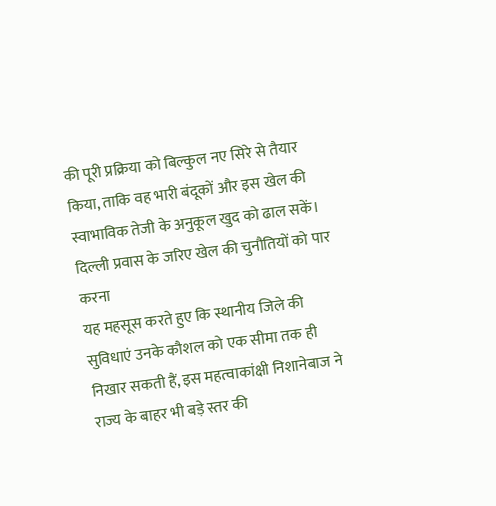की पूरी प्रक्रिया को बिल्कुल नए सिरे से तैयार किया, ताकि वह भारी बंदूकों और इस खेल की स्वाभाविक तेजी के अनुकूल खुद को ढाल सकें।
दिल्ली प्रवास के जरिए खेल की चुनौतियों को पार करना
यह महसूस करते हुए कि स्थानीय जिले की सुविधाएं उनके कौशल को एक सीमा तक ही निखार सकती हैं, इस महत्वाकांक्षी निशानेबाज ने राज्य के बाहर भी बड़े स्तर की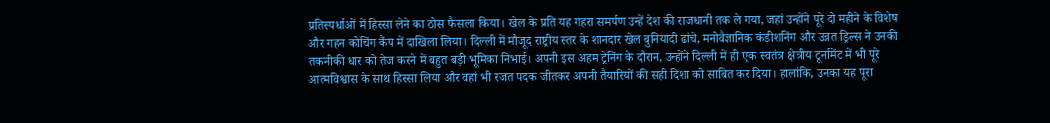प्रतिस्पर्धाओं में हिस्सा लेने का ठोस फैसला किया। खेल के प्रति यह गहरा समर्पण उन्हें देश की राजधानी तक ले गया, जहां उन्होंने पूरे दो महीने के विशेष और गहन कोचिंग कैंप में दाखिला लिया। दिल्ली में मौजूद राष्ट्रीय स्तर के शानदार खेल बुनियादी ढांचे, मनोवैज्ञानिक कंडीशनिंग और उन्नत ड्रिल्स ने उनकी तकनीकी धार को तेज करने में बहुत बड़ी भूमिका निभाई। अपनी इस अहम ट्रेनिंग के दौरान, उन्होंने दिल्ली में ही एक स्वतंत्र क्षेत्रीय टूर्नामेंट में भी पूरे आत्मविश्वास के साथ हिस्सा लिया और वहां भी रजत पदक जीतकर अपनी तैयारियों की सही दिशा को साबित कर दिया। हालांकि, उनका यह पूरा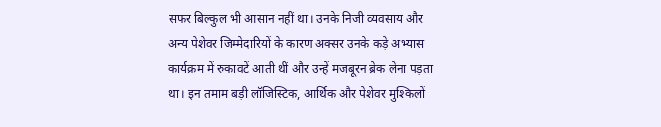सफर बिल्कुल भी आसान नहीं था। उनके निजी व्यवसाय और अन्य पेशेवर जिम्मेदारियों के कारण अक्सर उनके कड़े अभ्यास कार्यक्रम में रुकावटें आती थीं और उन्हें मजबूरन ब्रेक लेना पड़ता था। इन तमाम बड़ी लॉजिस्टिक, आर्थिक और पेशेवर मुश्किलों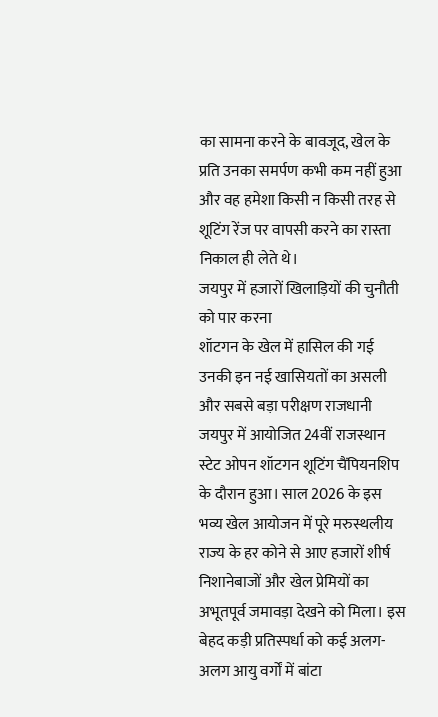का सामना करने के बावजूद, खेल के प्रति उनका समर्पण कभी कम नहीं हुआ और वह हमेशा किसी न किसी तरह से शूटिंग रेंज पर वापसी करने का रास्ता निकाल ही लेते थे।
जयपुर में हजारों खिलाड़ियों की चुनौती को पार करना
शॉटगन के खेल में हासिल की गई उनकी इन नई खासियतों का असली और सबसे बड़ा परीक्षण राजधानी जयपुर में आयोजित 24वीं राजस्थान स्टेट ओपन शॉटगन शूटिंग चैंपियनशिप के दौरान हुआ। साल 2026 के इस भव्य खेल आयोजन में पूरे मरुस्थलीय राज्य के हर कोने से आए हजारों शीर्ष निशानेबाजों और खेल प्रेमियों का अभूतपूर्व जमावड़ा देखने को मिला। इस बेहद कड़ी प्रतिस्पर्धा को कई अलग-अलग आयु वर्गों में बांटा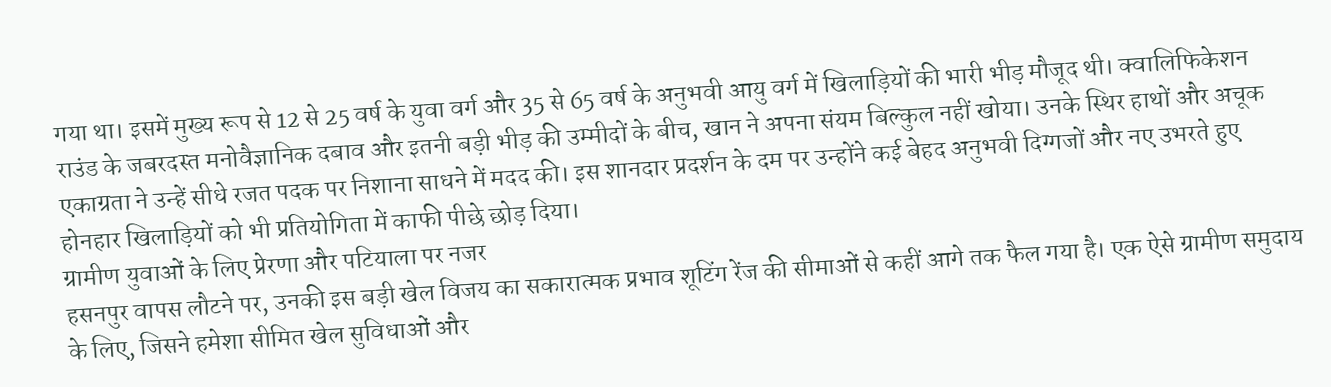गया था। इसमें मुख्य रूप से 12 से 25 वर्ष के युवा वर्ग और 35 से 65 वर्ष के अनुभवी आयु वर्ग में खिलाड़ियों की भारी भीड़ मौजूद थी। क्वालिफिकेशन राउंड के जबरदस्त मनोवैज्ञानिक दबाव और इतनी बड़ी भीड़ की उम्मीदों के बीच, खान ने अपना संयम बिल्कुल नहीं खोया। उनके स्थिर हाथों और अचूक एकाग्रता ने उन्हें सीधे रजत पदक पर निशाना साधने में मदद की। इस शानदार प्रदर्शन के दम पर उन्होंने कई बेहद अनुभवी दिग्गजों और नए उभरते हुए होनहार खिलाड़ियों को भी प्रतियोगिता में काफी पीछे छोड़ दिया।
ग्रामीण युवाओं के लिए प्रेरणा और पटियाला पर नजर
हसनपुर वापस लौटने पर, उनकी इस बड़ी खेल विजय का सकारात्मक प्रभाव शूटिंग रेंज की सीमाओं से कहीं आगे तक फैल गया है। एक ऐसे ग्रामीण समुदाय के लिए, जिसने हमेशा सीमित खेल सुविधाओं और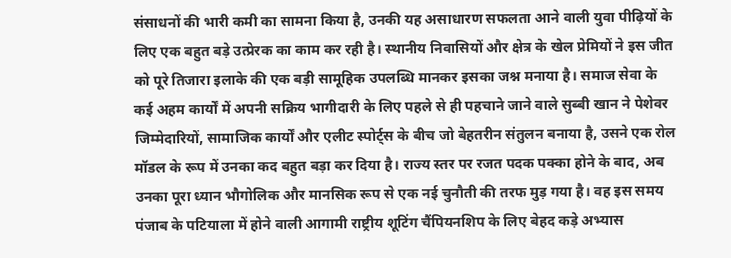संसाधनों की भारी कमी का सामना किया है, उनकी यह असाधारण सफलता आने वाली युवा पीढ़ियों के लिए एक बहुत बड़े उत्प्रेरक का काम कर रही है। स्थानीय निवासियों और क्षेत्र के खेल प्रेमियों ने इस जीत को पूरे तिजारा इलाके की एक बड़ी सामूहिक उपलब्धि मानकर इसका जश्न मनाया है। समाज सेवा के कई अहम कार्यों में अपनी सक्रिय भागीदारी के लिए पहले से ही पहचाने जाने वाले सुब्बी खान ने पेशेवर जिम्मेदारियों, सामाजिक कार्यों और एलीट स्पोर्ट्स के बीच जो बेहतरीन संतुलन बनाया है, उसने एक रोल मॉडल के रूप में उनका कद बहुत बड़ा कर दिया है। राज्य स्तर पर रजत पदक पक्का होने के बाद, अब उनका पूरा ध्यान भौगोलिक और मानसिक रूप से एक नई चुनौती की तरफ मुड़ गया है। वह इस समय पंजाब के पटियाला में होने वाली आगामी राष्ट्रीय शूटिंग चैंपियनशिप के लिए बेहद कड़े अभ्यास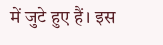में जुटे हुए हैं। इस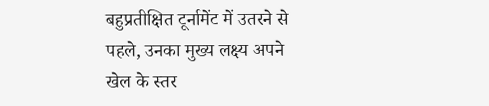बहुप्रतीक्षित टूर्नामेंट में उतरने से पहले, उनका मुख्य लक्ष्य अपने खेल के स्तर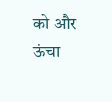को और ऊंचा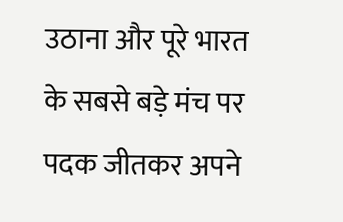उठाना और पूरे भारत के सबसे बड़े मंच पर पदक जीतकर अपने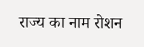राज्य का नाम रोशन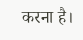करना है।